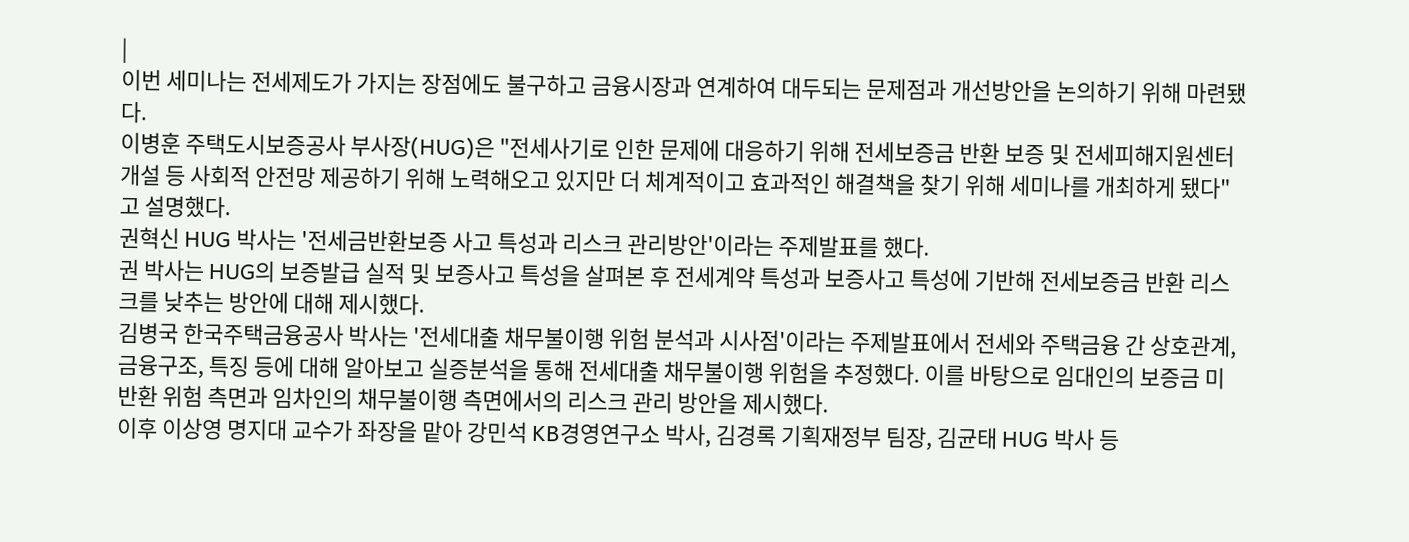|
이번 세미나는 전세제도가 가지는 장점에도 불구하고 금융시장과 연계하여 대두되는 문제점과 개선방안을 논의하기 위해 마련됐다.
이병훈 주택도시보증공사 부사장(HUG)은 "전세사기로 인한 문제에 대응하기 위해 전세보증금 반환 보증 및 전세피해지원센터 개설 등 사회적 안전망 제공하기 위해 노력해오고 있지만 더 체계적이고 효과적인 해결책을 찾기 위해 세미나를 개최하게 됐다"고 설명했다.
권혁신 HUG 박사는 '전세금반환보증 사고 특성과 리스크 관리방안'이라는 주제발표를 했다.
권 박사는 HUG의 보증발급 실적 및 보증사고 특성을 살펴본 후 전세계약 특성과 보증사고 특성에 기반해 전세보증금 반환 리스크를 낮추는 방안에 대해 제시했다.
김병국 한국주택금융공사 박사는 '전세대출 채무불이행 위험 분석과 시사점'이라는 주제발표에서 전세와 주택금융 간 상호관계, 금융구조, 특징 등에 대해 알아보고 실증분석을 통해 전세대출 채무불이행 위험을 추정했다. 이를 바탕으로 임대인의 보증금 미반환 위험 측면과 임차인의 채무불이행 측면에서의 리스크 관리 방안을 제시했다.
이후 이상영 명지대 교수가 좌장을 맡아 강민석 KB경영연구소 박사, 김경록 기획재정부 팀장, 김균태 HUG 박사 등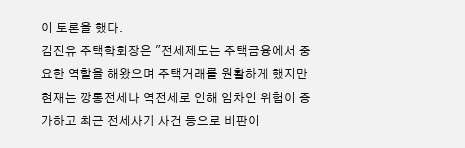이 토론을 했다.
김진유 주택학회장은 "전세제도는 주택금융에서 중요한 역할을 해왔으며 주택거래를 원활하게 했지만 현재는 깡통전세나 역전세로 인해 임차인 위험이 증가하고 최근 전세사기 사건 등으로 비판이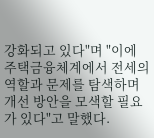강화되고 있다"며 "이에 주택금융체계에서 전세의 역할과 문제를 탐색하며 개선 방안을 모색할 필요가 있다"고 말했다.